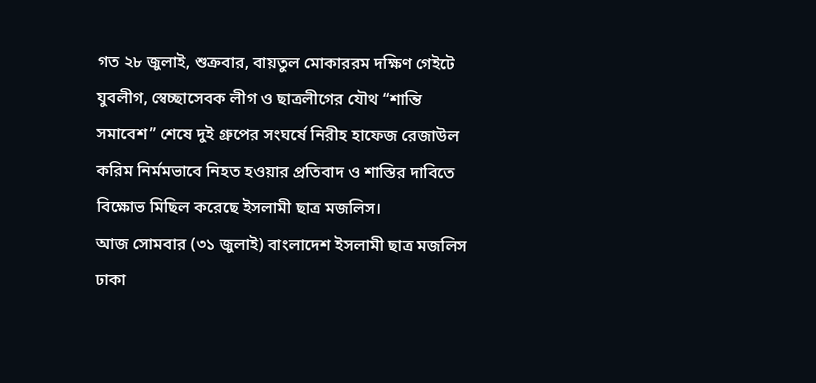গত ২৮ জুলাই, শুক্রবার, বায়তুল মোকাররম দক্ষিণ গেইটে যুবলীগ, স্বেচ্ছাসেবক লীগ ও ছাত্রলীগের যৌথ “শান্তি সমাবেশ” শেষে দুই গ্রুপের সংঘর্ষে নিরীহ হাফেজ রেজাউল করিম নির্মমভাবে নিহত হওয়ার প্রতিবাদ ও শাস্তির দাবিতে বিক্ষোভ মিছিল করেছে ইসলামী ছাত্র মজলিস।
আজ সোমবার (৩১ জুলাই) বাংলাদেশ ইসলামী ছাত্র মজলিস ঢাকা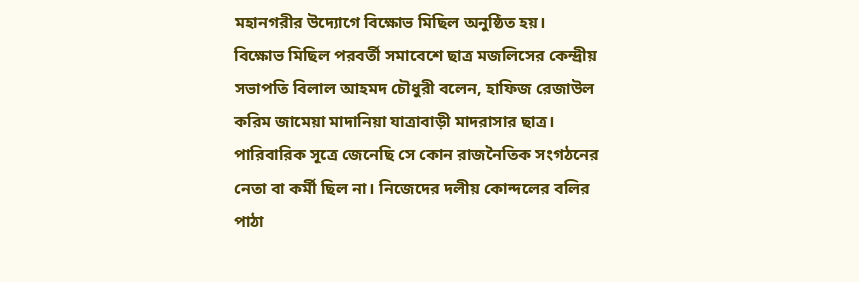মহানগরীর উদ্যোগে বিক্ষোভ মিছিল অনুষ্ঠিত হয়।
বিক্ষোভ মিছিল পরবর্তী সমাবেশে ছাত্র মজলিসের কেন্দ্রীয় সভাপতি বিলাল আহমদ চৌধুরী বলেন, হাফিজ রেজাউল করিম জামেয়া মাদানিয়া যাত্রাবাড়ী মাদরাসার ছাত্র। পারিবারিক সূত্রে জেনেছি সে কোন রাজনৈতিক সংগঠনের নেতা বা কর্মী ছিল না। নিজেদের দলীয় কোন্দলের বলির পাঠা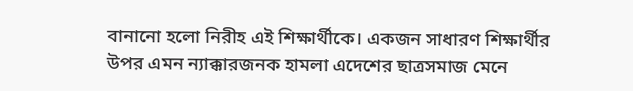বানানো হলো নিরীহ এই শিক্ষার্থীকে। একজন সাধারণ শিক্ষার্থীর উপর এমন ন্যাক্কারজনক হামলা এদেশের ছাত্রসমাজ মেনে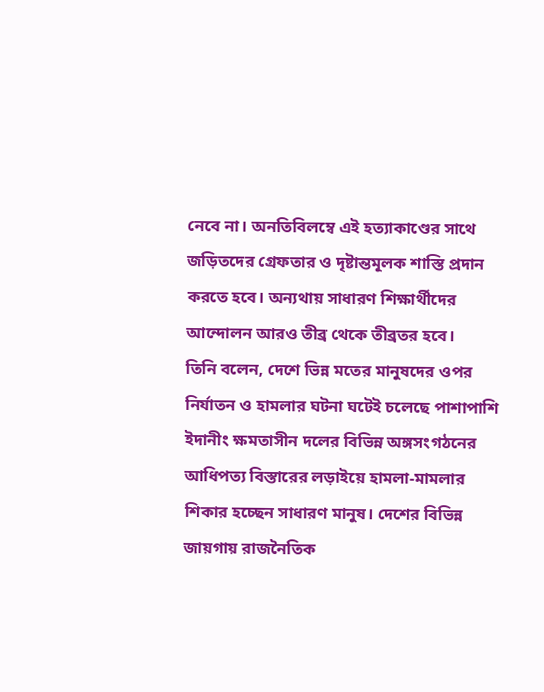নেবে না। অনতিবিলম্বে এই হত্যাকাণ্ডের সাথে জড়িতদের গ্রেফতার ও দৃষ্টান্তমূলক শাস্তি প্রদান করতে হবে। অন্যথায় সাধারণ শিক্ষার্থীদের আন্দোলন আরও তীব্র থেকে তীব্রতর হবে।
তিনি বলেন, দেশে ভিন্ন মতের মানুষদের ওপর নির্যাতন ও হামলার ঘটনা ঘটেই চলেছে পাশাপাশি ইদানীং ক্ষমতাসীন দলের বিভিন্ন অঙ্গসংগঠনের আধিপত্য বিস্তারের লড়াইয়ে হামলা-মামলার শিকার হচ্ছেন সাধারণ মানুষ। দেশের বিভিন্ন জায়গায় রাজনৈতিক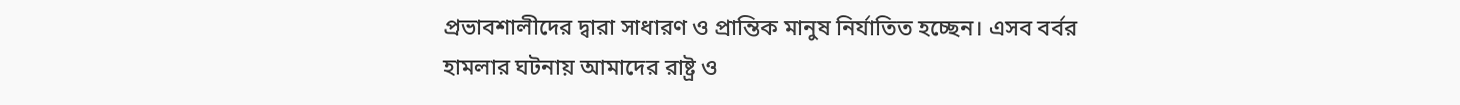প্রভাবশালীদের দ্বারা সাধারণ ও প্রান্তিক মানুষ নির্যাতিত হচ্ছেন। এসব বর্বর হামলার ঘটনায় আমাদের রাষ্ট্র ও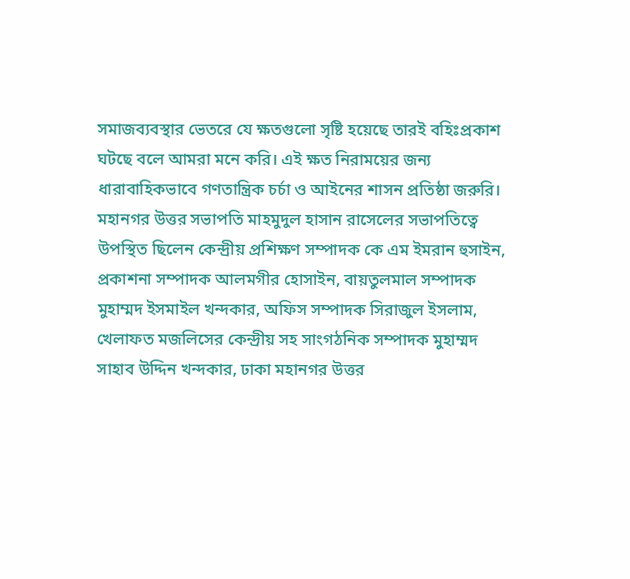সমাজব্যবস্থার ভেতরে যে ক্ষতগুলো সৃষ্টি হয়েছে তারই বহিঃপ্রকাশ ঘটছে বলে আমরা মনে করি। এই ক্ষত নিরাময়ের জন্য ধারাবাহিকভাবে গণতান্ত্রিক চর্চা ও আইনের শাসন প্রতিষ্ঠা জরুরি।
মহানগর উত্তর সভাপতি মাহমুদুল হাসান রাসেলের সভাপতিত্বে উপস্থিত ছিলেন কেন্দ্রীয় প্রশিক্ষণ সম্পাদক কে এম ইমরান হুসাইন, প্রকাশনা সম্পাদক আলমগীর হোসাইন, বায়তুলমাল সম্পাদক মুহাম্মদ ইসমাইল খন্দকার, অফিস সম্পাদক সিরাজুল ইসলাম, খেলাফত মজলিসের কেন্দ্রীয় সহ সাংগঠনিক সম্পাদক মুহাম্মদ সাহাব উদ্দিন খন্দকার, ঢাকা মহানগর উত্তর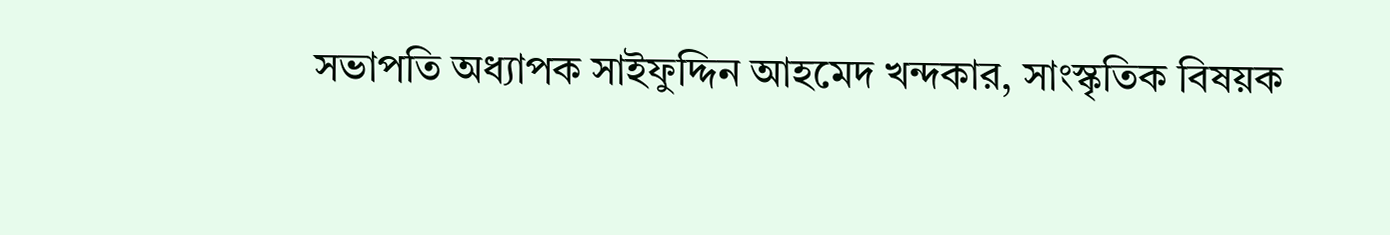সভাপতি অধ্যাপক সাইফুদ্দিন আহমেদ খন্দকার, সাংস্কৃতিক বিষয়ক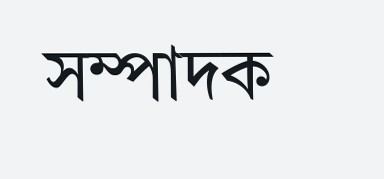সম্পাদক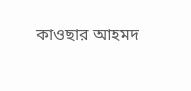কাওছার আহমদ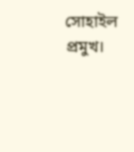সোহাইল প্রমুখ।